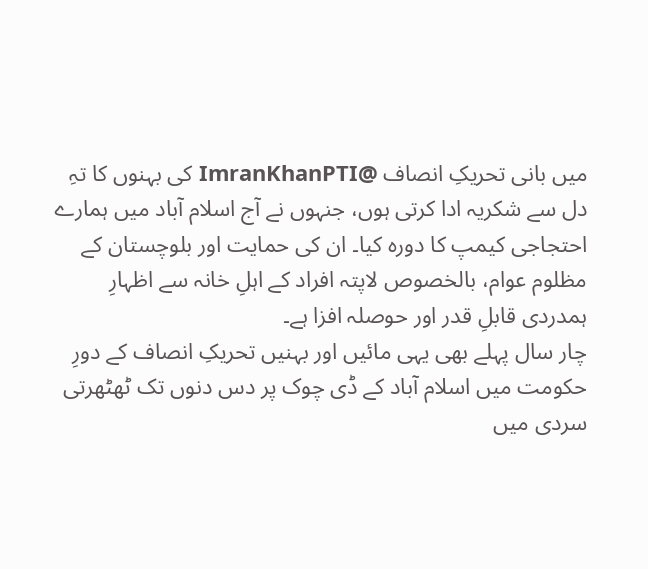میں بانی تحریکِ انصاف @ImranKhanPTI کی بہنوں کا تہِ دل سے شکریہ ادا کرتی ہوں، جنہوں نے آج اسلام آباد میں ہمارے احتجاجی کیمپ کا دورہ کیا۔ ان کی حمایت اور بلوچستان کے مظلوم عوام، بالخصوص لاپتہ افراد کے اہلِ خانہ سے اظہارِ ہمدردی قابلِ قدر اور حوصلہ افزا ہے۔
چار سال پہلے بھی یہی مائیں اور بہنیں تحریکِ انصاف کے دورِ حکومت میں اسلام آباد کے ڈی چوک پر دس دنوں تک ٹھٹھرتی سردی میں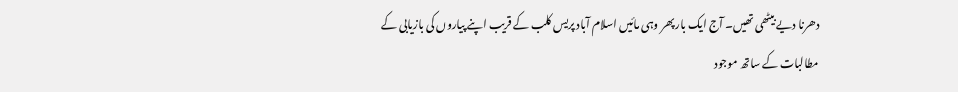دھرنا دیے بیٹھی تھیں۔ آج ایک بار پھر وہی مائیں اسلام آباد پریس کلب کے قریب اپنے پیاروں کی بازیابی کے مطالبات کے ساتھ موجود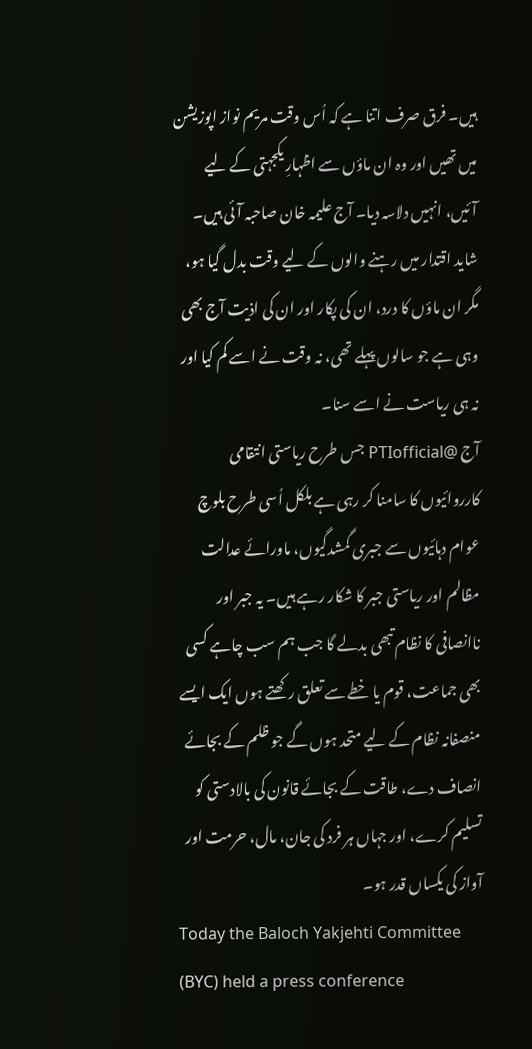ہیں۔ فرق صرف اتنا ہے کہ اُس وقت مریم نواز اپوزیشن میں تھیں اور وہ ان ماؤں سے اظہارِ یکجہتی کے لیے آئیں، انہیں دلاسہ دیا۔ آج علیمہ خان صاحبہ آئی ہیں۔ شاید اقتدار میں رہنے والوں کے لیے وقت بدل گیا ہو، مگر ان ماؤں کا درد، ان کی پکار اور ان کی اذیت آج بھی وہی ہے جو سالوں پہلے تھی، نہ وقت نے اسے کم کیا اور نہ ہی ریاست نے اسے سنا۔
آج @PTIofficial جس طرح ریاستی انتقامی کارروائیوں کا سامنا کر رہی ہے بلکل اُسی طرح بلوچ عوام دہائیوں سے جبری گمشدگیوں، ماورائے عدالت مظالم اور ریاستی جبر کا شکار رہے ہیں۔ یہ جبر اور ناانصافی کا نظام تبھی بدلے گا جب ہم سب چاہے کسی بھی جماعت، قوم یا خطے سے تعلق رکھتے ہوں ایک ایسے منصفانہ نظام کے لیے متحد ہوں گے جو ظلم کے بجائے انصاف دے، طاقت کے بجائے قانون کی بالادستی کو تسلیم کرے، اور جہاں ہر فرد کی جان، مال، حرمت اور آواز کی یکساں قدر ہو۔
Today the Baloch Yakjehti Committee (BYC) held a press conference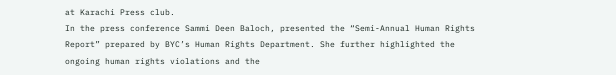at Karachi Press club.
In the press conference Sammi Deen Baloch, presented the “Semi-Annual Human Rights Report” prepared by BYC’s Human Rights Department. She further highlighted the ongoing human rights violations and the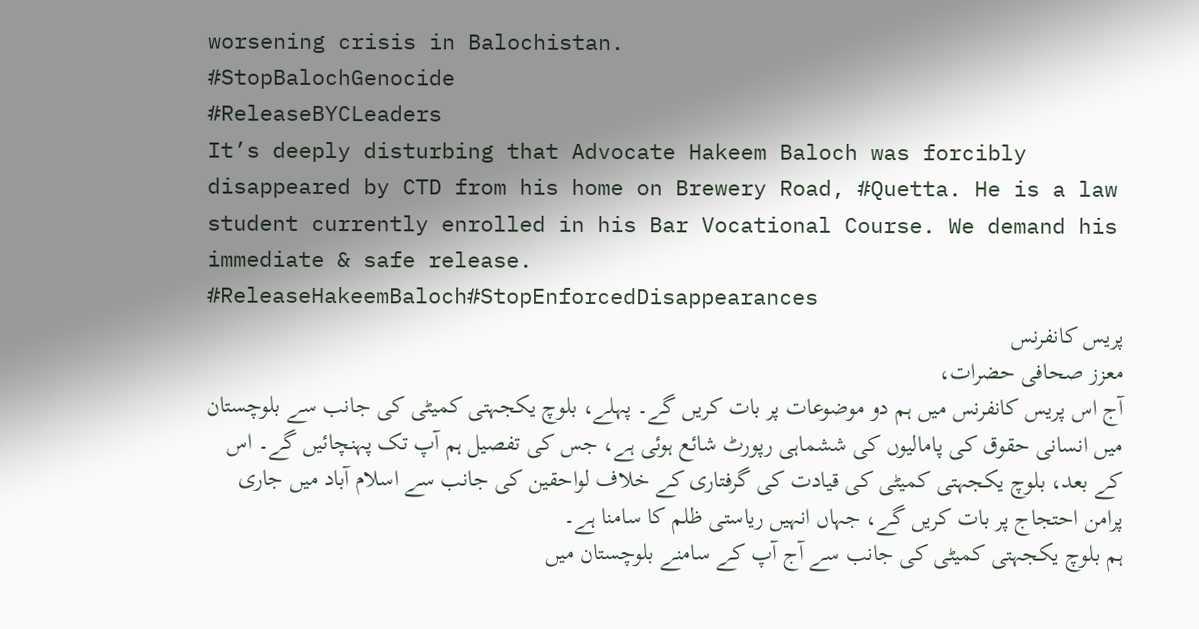worsening crisis in Balochistan.
#StopBalochGenocide
#ReleaseBYCLeaders
It’s deeply disturbing that Advocate Hakeem Baloch was forcibly disappeared by CTD from his home on Brewery Road, #Quetta. He is a law student currently enrolled in his Bar Vocational Course. We demand his immediate & safe release. #ReleaseHakeemBaloch#StopEnforcedDisappearances
پریس کانفرنس
معزز صحافی حضرات،
آج اس پریس کانفرنس میں ہم دو موضوعات پر بات کریں گے۔ پہلے، بلوچ یکجہتی کمیٹی کی جانب سے بلوچستان میں انسانی حقوق کی پامالیوں کی ششماہی رپورٹ شائع ہوئی ہے، جس کی تفصیل ہم آپ تک پہنچائیں گے۔ اس کے بعد، بلوچ یکجہتی کمیٹی کی قیادت کی گرفتاری کے خلاف لواحقین کی جانب سے اسلام آباد میں جاری پرامن احتجاج پر بات کریں گے، جہاں انہیں ریاستی ظلم کا سامنا ہے۔
ہم بلوچ یکجہتی کمیٹی کی جانب سے آج آپ کے سامنے بلوچستان میں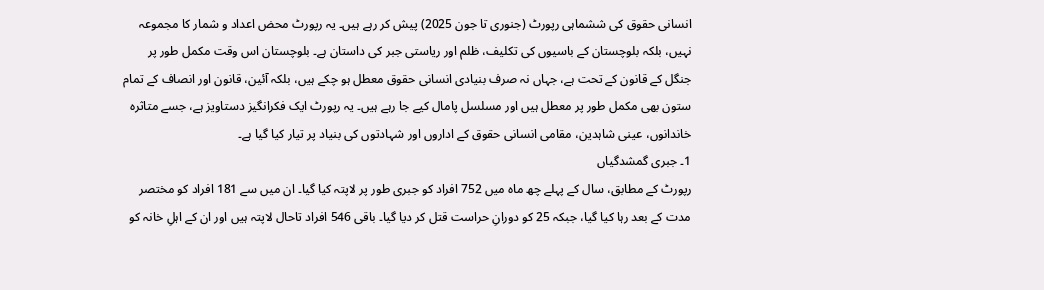انسانی حقوق کی ششماہی رپورٹ (جنوری تا جون 2025) پیش کر رہے ہیں۔ یہ رپورٹ محض اعداد و شمار کا مجموعہ نہیں، بلکہ بلوچستان کے باسیوں کی تکلیف، ظلم اور ریاستی جبر کی داستان ہے۔ بلوچستان اس وقت مکمل طور پر جنگل کے قانون کے تحت ہے، جہاں نہ صرف بنیادی انسانی حقوق معطل ہو چکے ہیں، بلکہ آئین، قانون اور انصاف کے تمام ستون بھی مکمل طور پر معطل ہیں اور مسلسل پامال کیے جا رہے ہیں۔ یہ رپورٹ ایک فکرانگیز دستاویز ہے، جسے متاثرہ خاندانوں، عینی شاہدین، مقامی انسانی حقوق کے اداروں اور شہادتوں کی بنیاد پر تیار کیا گیا ہے۔
1۔ جبری گمشدگیاں
رپورٹ کے مطابق، سال کے پہلے چھ ماہ میں 752 افراد کو جبری طور پر لاپتہ کیا گیا۔ ان میں سے 181 افراد کو مختصر مدت کے بعد رہا کیا گیا، جبکہ 25 کو دورانِ حراست قتل کر دیا گیا۔ باقی 546 افراد تاحال لاپتہ ہیں اور ان کے اہلِ خانہ کو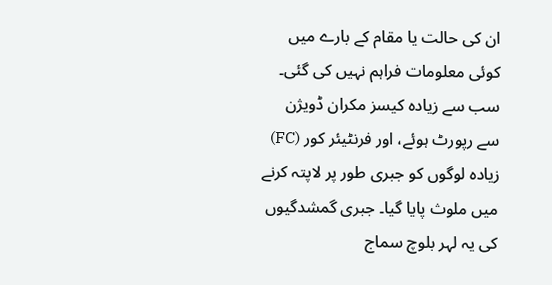ان کی حالت یا مقام کے بارے میں کوئی معلومات فراہم نہیں کی گئی۔ سب سے زیادہ کیسز مکران ڈویژن سے رپورٹ ہوئے، اور فرنٹیئر کور (FC) زیادہ لوگوں کو جبری طور پر لاپتہ کرنے میں ملوث پایا گیا۔ جبری گمشدگیوں کی یہ لہر بلوچ سماج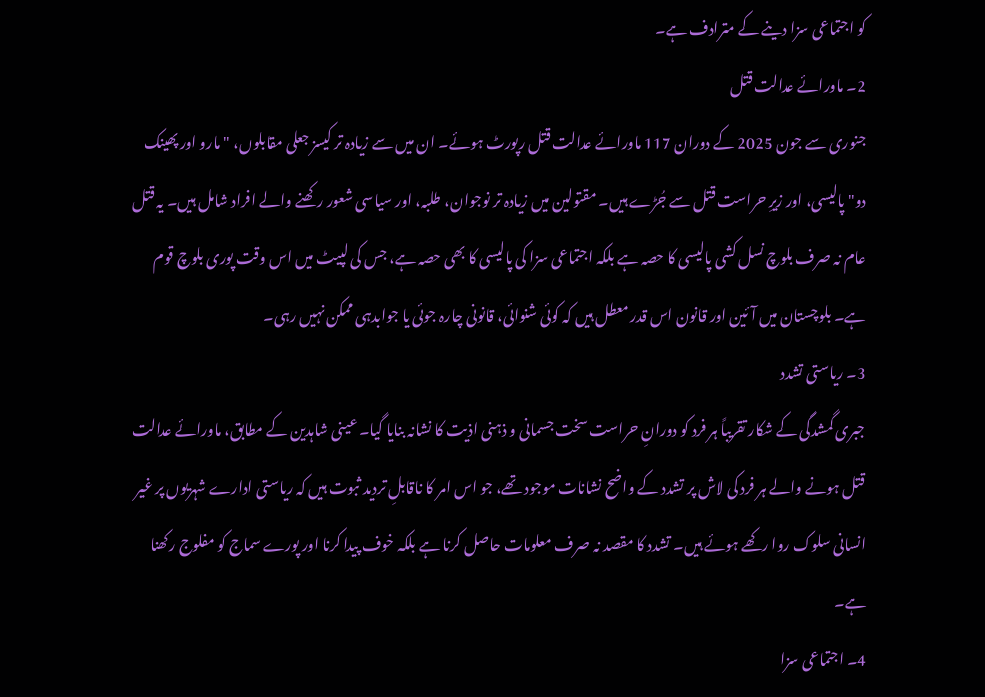کو اجتماعی سزا دینے کے مترادف ہے۔
2۔ ماورائے عدالت قتل
جنوری سے جون 2025 کے دوران 117 ماورائے عدالت قتل رپورٹ ہوئے۔ ان میں سے زیادہ تر کیسز جعلی مقابلوں، "مارو اور پھینک دو" پالیسی، اور زیرِ حراست قتل سے جُڑے ہیں۔ مقتولین میں زیادہ تر نوجوان، طلبہ، اور سیاسی شعور رکھنے والے افراد شامل ہیں۔ یہ قتل عام نہ صرف بلوچ نسل کشی پالیسی کا حصہ ہے بلکہ اجتماعی سزا کی پالیسی کا بھی حصہ ہے، جس کی لپیٹ میں اس وقت پوری بلوچ قوم ہے۔ بلوچستان میں آئین اور قانون اس قدر معطل ہیں کہ کوئی شنوائی، قانونی چارہ جوئی یا جوابدہی ممکن نہیں رہی۔
3۔ ریاستی تشدد
جبری گمشدگی کے شکار تقریباً ہر فرد کو دورانِ حراست سخت جسمانی و ذہنی اذیت کا نشانہ بنایا گیا۔ عینی شاہدین کے مطابق، ماورائے عدالت قتل ہونے والے ہر فرد کی لاش پر تشدد کے واضح نشانات موجود تھے، جو اس امر کا ناقابلِ تردید ثبوت ہیں کہ ریاستی ادارے شہریوں پر غیر انسانی سلوک روا رکھے ہوئے ہیں۔ تشدد کا مقصد نہ صرف معلومات حاصل کرنا ہے بلکہ خوف پیدا کرنا اور پورے سماج کو مفلوج رکھنا ہے۔
4۔ اجتماعی سزا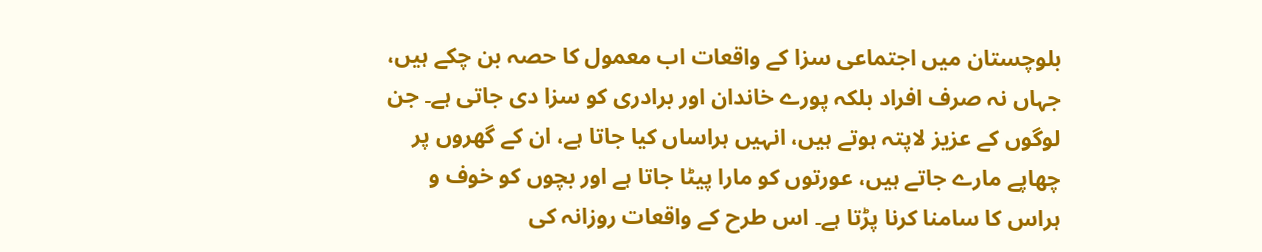بلوچستان میں اجتماعی سزا کے واقعات اب معمول کا حصہ بن چکے ہیں، جہاں نہ صرف افراد بلکہ پورے خاندان اور برادری کو سزا دی جاتی ہے۔ جن لوگوں کے عزیز لاپتہ ہوتے ہیں، انہیں ہراساں کیا جاتا ہے، ان کے گھروں پر چھاپے مارے جاتے ہیں، عورتوں کو مارا پیٹا جاتا ہے اور بچوں کو خوف و ہراس کا سامنا کرنا پڑتا ہے۔ اس طرح کے واقعات روزانہ کی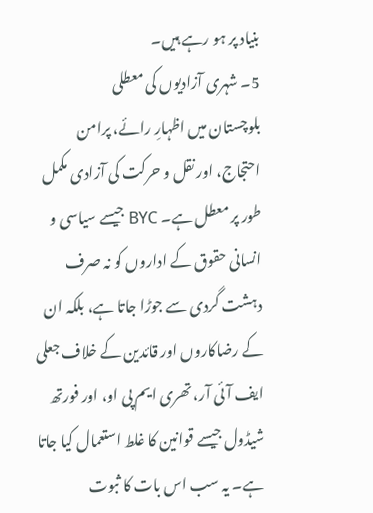بنیاد پر ہو رہے ہیں۔
5۔ شہری آزادیوں کی معطلی
بلوچستان میں اظہارِ رائے، پرامن احتجاج، اور نقل و حرکت کی آزادی مکمل طور پر معطل ہے۔ BYC جیسے سیاسی و انسانی حقوق کے اداروں کو نہ صرف دہشت گردی سے جوڑا جاتا ہے، بلکہ ان کے رضاکاروں اور قائدین کے خلاف جعلی ایف آئی آر، تھری ایم پی او، اور فورتھ شیڈول جیسے قوانین کا غلط استعمال کیا جاتا ہے۔ یہ سب اس بات کا ثبوت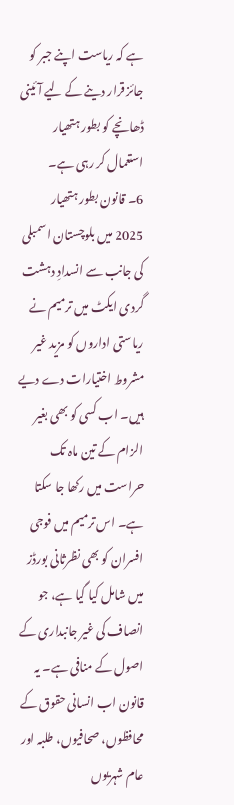ہے کہ ریاست اپنے جبر کو جائز قرار دینے کے لیے آئینی ڈھانچے کو بطور ہتھیار استعمال کر رہی ہے۔
6۔ قانون بطور ہتھیار
2025 میں بلوچستان اسمبلی کی جانب سے انسدادِ دہشت گردی ایکٹ میں ترمیم نے ریاستی اداروں کو مزید غیر مشروط اختیارات دے دیے ہیں۔ اب کسی کو بھی بغیر الزام کے تین ماہ تک حراست میں رکھا جا سکتا ہے۔ اس ترمیم میں فوجی افسران کو بھی نظرثانی بورڈز میں شامل کیا گیا ہے، جو انصاف کی غیر جانبداری کے اصول کے منافی ہے۔ یہ قانون اب انسانی حقوق کے محافظوں، صحافیوں، طلبہ اور عام شہریوں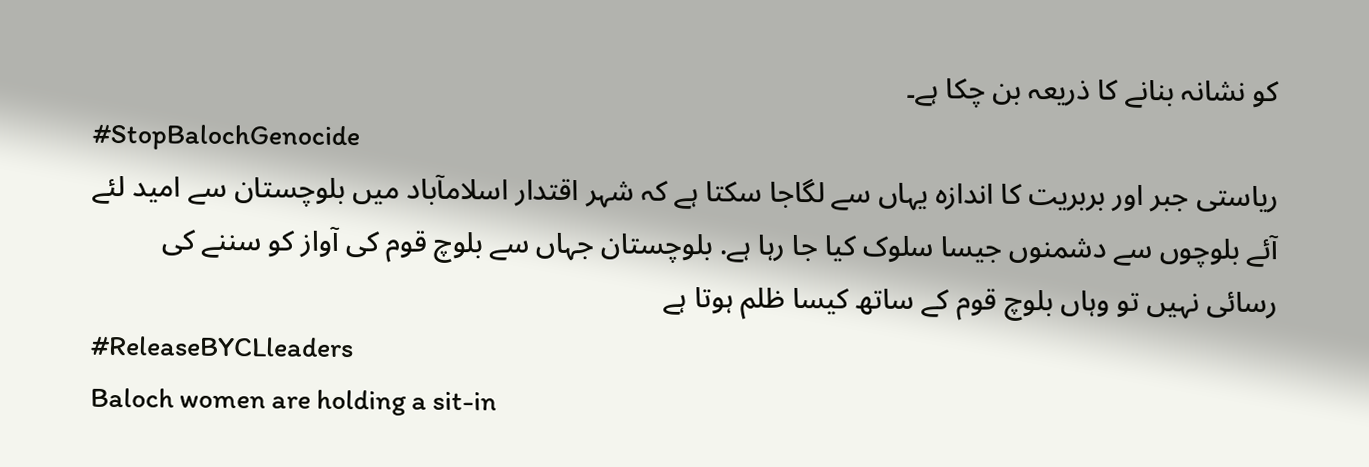کو نشانہ بنانے کا ذریعہ بن چکا ہے۔
#StopBalochGenocide
ریاستی جبر اور بربریت کا اندازہ یہاں سے لگاجا سکتا ہے کہ شہر اقتدار اسلامآباد میں بلوچستان سے امید لئے آئے بلوچوں سے دشمنوں جیسا سلوک کیا جا رہا ہے. بلوچستان جہاں سے بلوچ قوم کی آواز کو سننے کی رسائی نہیں تو وہاں بلوچ قوم کے ساتھ کیسا ظلم ہوتا ہے
#ReleaseBYCLleaders
Baloch women are holding a sit-in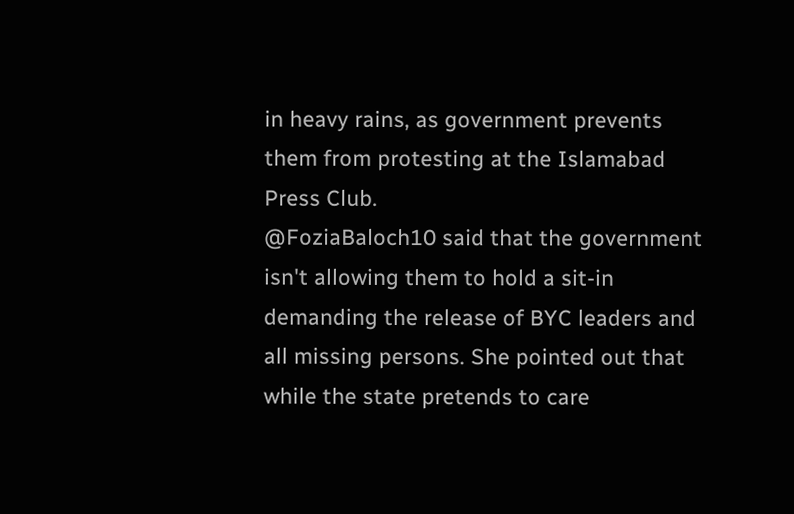in heavy rains, as government prevents them from protesting at the Islamabad Press Club.
@FoziaBaloch10 said that the government isn't allowing them to hold a sit-in demanding the release of BYC leaders and all missing persons. She pointed out that while the state pretends to care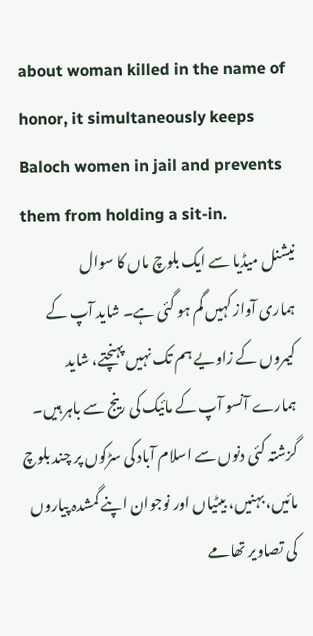about woman killed in the name of honor, it simultaneously keeps Baloch women in jail and prevents them from holding a sit-in.
نیشنل میڈیا سے ایک بلوچ ماں کا سوال
ہماری آواز کہیں گم ہو گئی ہے۔ شاید آپ کے کیمروں کے زاویے ہم تک نہیں پہنچتے، شاید ہمارے آنسو آپ کے مائیک کی رینج سے باہر ہیں۔ گزشتہ کئی دنوں سے اسلام آباد کی سڑکوں پر چند بلوچ مائیں، بہنیں، بیٹیاں اور نوجوان اپنے گمشدہ پیاروں کی تصاویر تھامے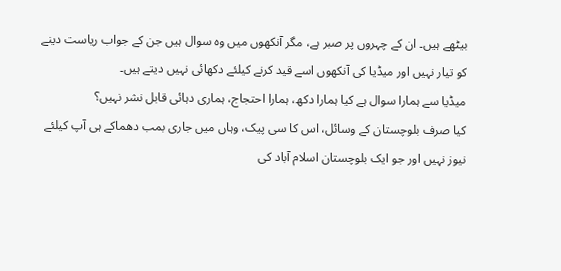بیٹھے ہیں۔ ان کے چہروں پر صبر ہے، مگر آنکھوں میں وہ سوال ہیں جن کے جواب ریاست دینے کو تیار نہیں اور میڈیا کی آنکھوں اسے قید کرنے کیلئے دکھائی نہیں دیتے ہیں۔
میڈیا سے ہمارا سوال ہے کیا ہمارا دکھ، ہمارا احتجاج، ہماری دہائی قابل نشر نہیں؟
کیا صرف بلوچستان کے وسائل، اس کا سی پیک، وہاں میں جاری بمب دھماکے ہی آپ کیلئے نیوز نہیں اور جو ایک بلوچستان اسلام آباد کی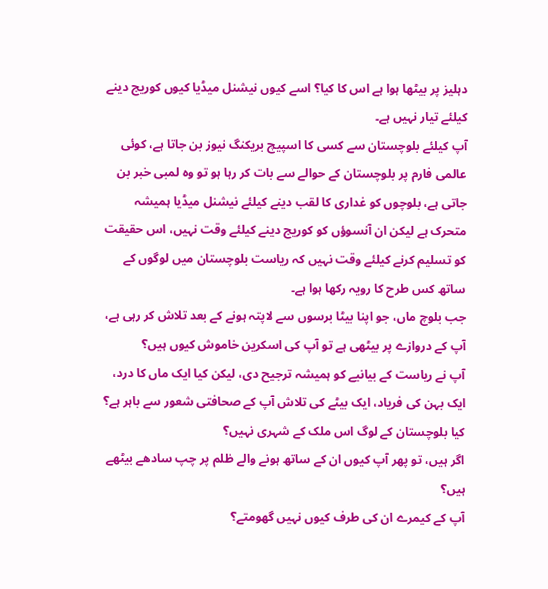دہلیز پر بیٹھا ہوا ہے اس کا کیا؟ اسے کیوں نیشنل میڈیا کیوں کوریج دینے کیلئے تیار نہیں ہے۔
آپ کیلئے بلوچستان سے کسی کا اسپیچ بریکنگ نیوز بن جاتا ہے، کوئی عالمی فارم پر بلوچستان کے حوالے سے بات کر رہا ہو تو وہ لمبی خبر بن جاتی ہے، بلوچوں کو غداری کا لقب دینے کیلئے نیشنل میڈیا ہمیشہ متحرک ہے لیکن ان آنسوؤں کو کوریج دینے کیلئے وقت نہیں، اس حقیقت کو تسلیم کرنے کیلئے وقت نہیں کہ ریاست بلوچستان میں لوگوں کے ساتھ کس طرح کا رویہ رکھا ہوا ہے۔
جب بلوچ ماں، جو اپنا بیٹا برسوں سے لاپتہ ہونے کے بعد تلاش کر رہی ہے، آپ کے دروازے پر بیٹھی ہے تو آپ کی اسکرین خاموش کیوں ہیں؟
آپ نے ریاست کے بیانیے کو ہمیشہ ترجیح دی، لیکن کیا ایک ماں کا درد، ایک بہن کی فریاد، ایک بیٹے کی تلاش آپ کے صحافتی شعور سے باہر ہے؟ کیا بلوچستان کے لوگ اس ملک کے شہری نہیں؟
اگر ہیں، تو پھر آپ کیوں ان کے ساتھ ہونے والے ظلم پر چپ سادھے بیٹھے ہیں؟
آپ کے کیمرے ان کی طرف کیوں نہیں گھومتے؟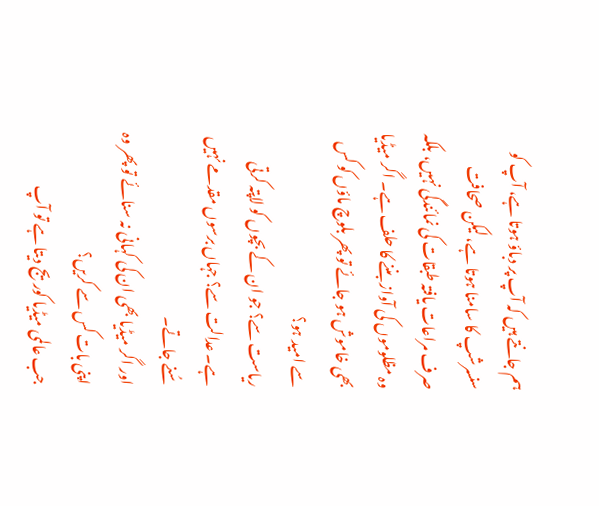ہم جانتے ہیں کہ آپ پر دباؤ ہوتا ہے، آپ کو سنسرشپ کا سامنا ہوتا ہے، لیکن صحافت صرف مراعات یافتہ طبقات کی نمائندگی نہیں، بلکہ وہ مظلوموں کی آواز بننے کا حلف ہے۔ اگر میڈیا بھی خاموش ہو جائے تو پھر بلوچ ماؤں کو کس سے امید ہو؟
ریاست سے؟ جو ان کے بچوں کو لاپتہ کرتی ہے۔ عدالت سے؟ جہاں برسوں مقدمے نہیں سُنے جاتے۔
اور اگر میڈیا بھی ان کی کہانی نہ سنائے تو پھر وہ اپنی بات کس سے کریں؟
جب عالمی میڈیا کوریج دیتا ہے تو آپ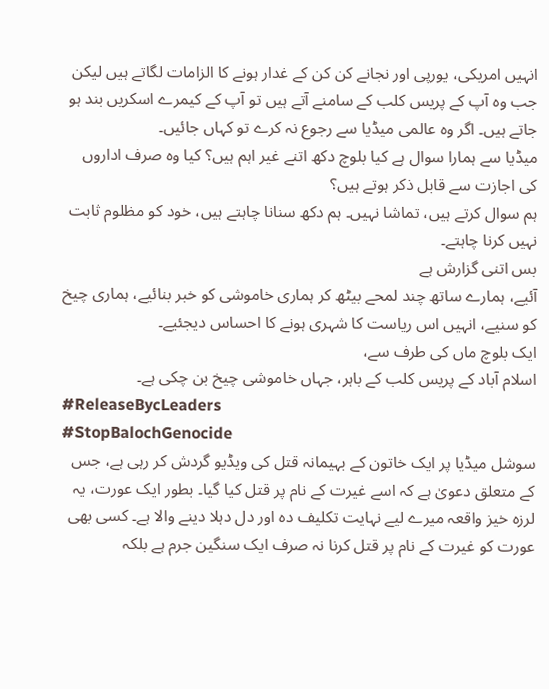انہیں امریکی، یورپی اور نجانے کن کن کے غدار ہونے کا الزامات لگاتے ہیں لیکن جب وہ آپ کے پریس کلب کے سامنے آتے ہیں تو آپ کے کیمرے اسکریں بند ہو جاتے ہیں۔ اگر وہ عالمی میڈیا سے رجوع نہ کرے تو کہاں جائیں۔
میڈیا سے ہمارا سوال ہے کیا بلوچ دکھ اتنے غیر اہم ہیں؟ کیا وہ صرف اداروں کی اجازت سے قابل ذکر ہوتے ہیں؟
ہم سوال کرتے ہیں، تماشا نہیں۔ ہم دکھ سنانا چاہتے ہیں، خود کو مظلوم ثابت نہیں کرنا چاہتے۔
بس اتنی گزارش ہے
آئیے، ہمارے ساتھ چند لمحے بیٹھ کر ہماری خاموشی کو خبر بنائیے، ہماری چیخ کو سنیے، انہیں اس ریاست کا شہری ہونے کا احساس دیجئیے۔
ایک بلوچ ماں کی طرف سے،
اسلام آباد کے پریس کلب کے باہر، جہاں خاموشی چیخ بن چکی ہے۔
#ReleaseBycLeaders
#StopBalochGenocide
سوشل میڈیا پر ایک خاتون کے بہیمانہ قتل کی ویڈیو گردش کر رہی ہے، جس کے متعلق دعویٰ ہے کہ اسے غیرت کے نام پر قتل کیا گیا۔ بطور ایک عورت، یہ لرزہ خیز واقعہ میرے لیے نہایت تکلیف دہ اور دل دہلا دینے والا ہے۔ کسی بھی عورت کو غیرت کے نام پر قتل کرنا نہ صرف ایک سنگین جرم ہے بلکہ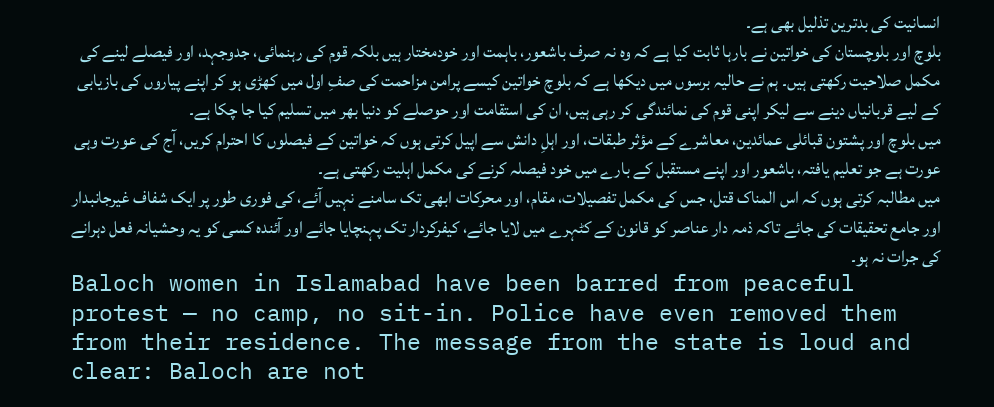انسانیت کی بدترین تذلیل بھی ہے۔
بلوچ اور بلوچستان کی خواتین نے بارہا ثابت کیا ہے کہ وہ نہ صرف باشعور، باہمت اور خودمختار ہیں بلکہ قوم کی رہنمائی، جدوجہد، اور فیصلے لینے کی مکمل صلاحیت رکھتی ہیں۔ ہم نے حالیہ برسوں میں دیکھا ہے کہ بلوچ خواتین کیسے پرامن مزاحمت کی صفِ اول میں کھڑی ہو کر اپنے پیاروں کی بازیابی کے لیے قربانیاں دینے سے لیکر اپنی قوم کی نمائندگی کر رہی ہیں، ان کی استقامت اور حوصلے کو دنیا بھر میں تسلیم کیا جا چکا ہے۔
میں بلوچ اور پشتون قبائلی عمائدین، معاشرے کے مؤثر طبقات، اور اہلِ دانش سے اپیل کرتی ہوں کہ خواتین کے فیصلوں کا احترام کریں، آج کی عورت وہی عورت ہے جو تعلیم یافتہ، باشعور اور اپنے مستقبل کے بارے میں خود فیصلہ کرنے کی مکمل اہلیت رکھتی ہے۔
میں مطالبہ کرتی ہوں کہ اس المناک قتل، جس کی مکمل تفصیلات، مقام، اور محرکات ابھی تک سامنے نہیں آئے، کی فوری طور پر ایک شفاف غیرجانبدار اور جامع تحقیقات کی جائے تاکہ ذمہ دار عناصر کو قانون کے کٹہرے میں لایا جائے، کیفرکردار تک پہنچایا جائے اور آئندہ کسی کو یہ وحشیانہ فعل دہرانے کی جرات نہ ہو۔
Baloch women in Islamabad have been barred from peaceful protest — no camp, no sit-in. Police have even removed them from their residence. The message from the state is loud and clear: Baloch are not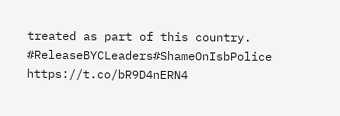treated as part of this country.
#ReleaseBYCLeaders#ShameOnIsbPolice
https://t.co/bR9D4nERN4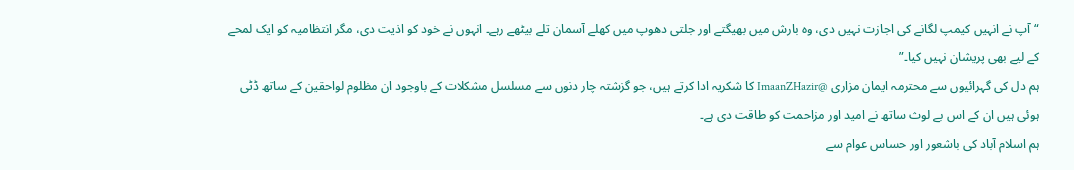“آپ نے انہیں کیمپ لگانے کی اجازت نہیں دی، وہ بارش میں بھیگتے اور جلتی دھوپ میں کھلے آسمان تلے بیٹھے رہے۔ انہوں نے خود کو اذیت دی، مگر انتظامیہ کو ایک لمحے کے لیے بھی پریشان نہیں کیا۔”
ہم دل کی گہرائیوں سے محترمہ ایمان مزاری @ImaanZHazir کا شکریہ ادا کرتے ہیں، جو گزشتہ چار دنوں سے مسلسل مشکلات کے باوجود ان مظلوم لواحقین کے ساتھ ڈٹی ہوئی ہیں ان کے اس بے لوث ساتھ نے امید اور مزاحمت کو طاقت دی ہے۔
ہم اسلام آباد کی باشعور اور حساس عوام سے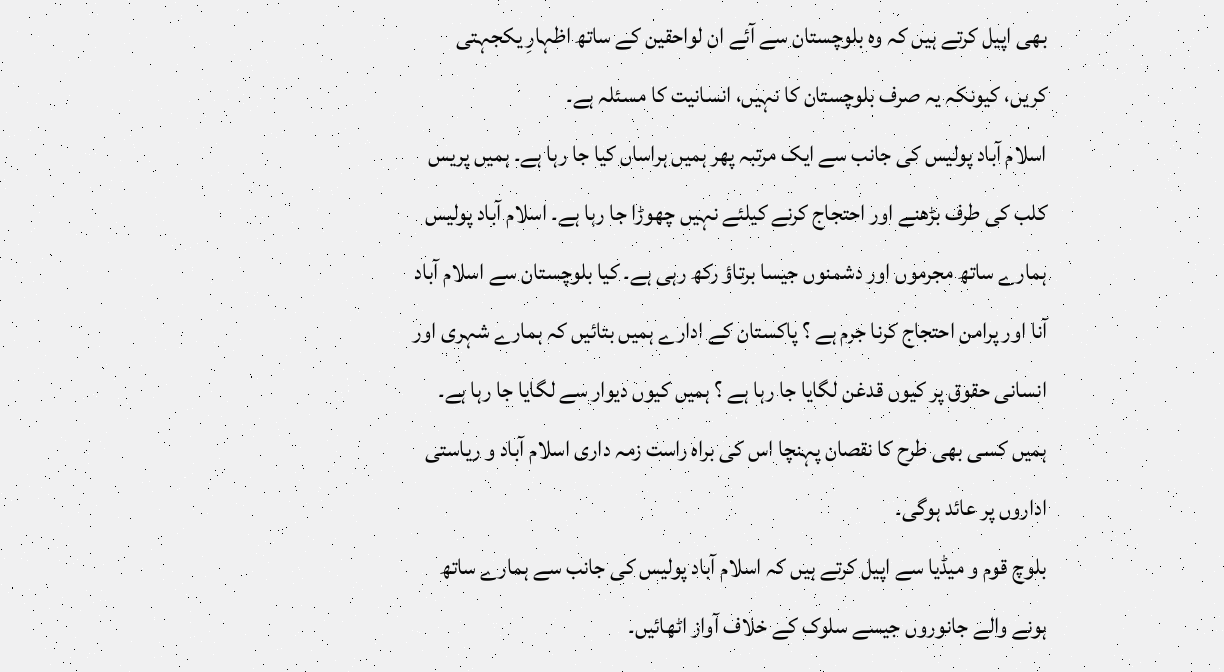بھی اپیل کرتے ہیں کہ وہ بلوچستان سے آئے ان لواحقین کے ساتھ اظہارِ یکجہتی کریں، کیونکہ یہ صرف بلوچستان کا نہیں، انسانیت کا مسئلہ ہے۔
اسلام آباد پولیس کی جانب سے ایک مرتبہ پھر ہمیں ہراساں کیا جا رہا ہے۔ ہمیں پریس کلب کی طرف بڑھنے اور احتجاج کرنے کیلئے نہیں چھوڑا جا رہا ہے۔ اسلام آباد پولیس ہمارے ساتھ مجرموں اور دشمنوں جیسا برتاؤ رکھ رہی ہے۔ کیا بلوچستان سے اسلام آباد آنا اور پرامن احتجاج کرنا جرم ہے ؟ پاکستان کے ادارے ہمیں بتائیں کہ ہمارے شہری اور انسانی حقوق پر کیوں قدغن لگایا جا رہا ہے ؟ ہمیں کیوں دیوار سے لگایا جا رہا ہے۔ ہمیں کسی بھی طرح کا نقصان پہنچا اس کی براہ راست زمہ داری اسلام آباد و ریاستی اداروں پر عائد ہوگی۔
بلوچ قوم و میڈیا سے اپیل کرتے ہیں کہ اسلام آباد پولیس کی جانب سے ہمارے ساتھ ہونے والے جانوروں جیسے سلوک کے خلاف آواز اٹھائیں۔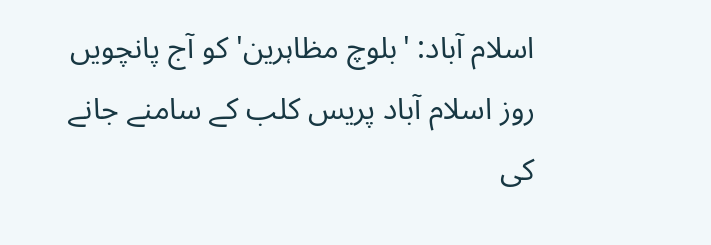اسلام آباد: 'بلوچ مظاہرین' کو آج پانچویں روز اسلام آباد پریس کلب کے سامنے جانے کی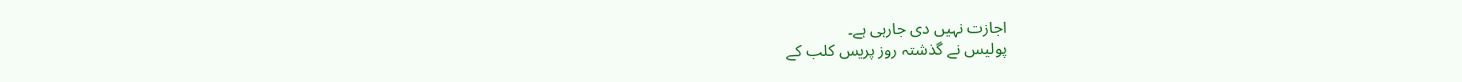اجازت نہیں دی جارہی ہے۔
پولیس نے گذشتہ روز پریس کلب کے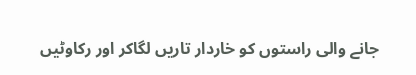جانے والی راستوں کو خاردار تاریں لگاکر اور رکاوٹیں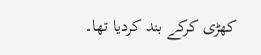کھڑی کرکے بند کردیا تھا۔